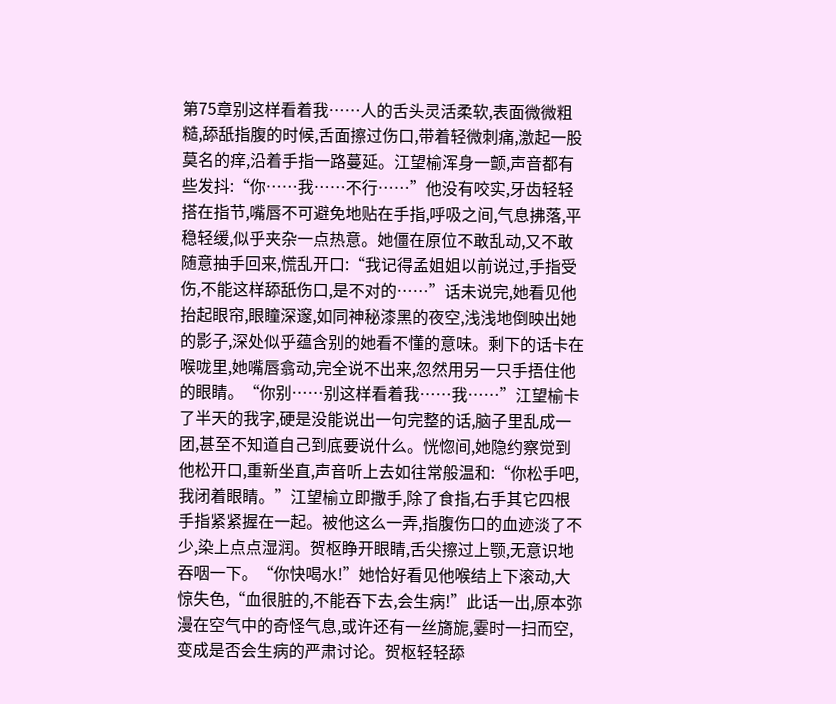第75章别这样看着我……人的舌头灵活柔软,表面微微粗糙,舔舐指腹的时候,舌面擦过伤口,带着轻微刺痛,激起一股莫名的痒,沿着手指一路蔓延。江望榆浑身一颤,声音都有些发抖:“你……我……不行……”他没有咬实,牙齿轻轻搭在指节,嘴唇不可避免地贴在手指,呼吸之间,气息拂落,平稳轻缓,似乎夹杂一点热意。她僵在原位不敢乱动,又不敢随意抽手回来,慌乱开口:“我记得孟姐姐以前说过,手指受伤,不能这样舔舐伤口,是不对的……”话未说完,她看见他抬起眼帘,眼瞳深邃,如同神秘漆黑的夜空,浅浅地倒映出她的影子,深处似乎蕴含别的她看不懂的意味。剩下的话卡在喉咙里,她嘴唇翕动,完全说不出来,忽然用另一只手捂住他的眼睛。“你别……别这样看着我……我……”江望榆卡了半天的我字,硬是没能说出一句完整的话,脑子里乱成一团,甚至不知道自己到底要说什么。恍惚间,她隐约察觉到他松开口,重新坐直,声音听上去如往常般温和:“你松手吧,我闭着眼睛。”江望榆立即撒手,除了食指,右手其它四根手指紧紧握在一起。被他这么一弄,指腹伤口的血迹淡了不少,染上点点湿润。贺枢睁开眼睛,舌尖擦过上颚,无意识地吞咽一下。“你快喝水!”她恰好看见他喉结上下滚动,大惊失色,“血很脏的,不能吞下去,会生病!”此话一出,原本弥漫在空气中的奇怪气息,或许还有一丝旖旎,霎时一扫而空,变成是否会生病的严肃讨论。贺枢轻轻舔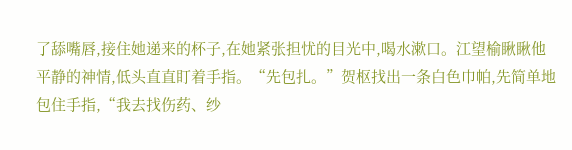了舔嘴唇,接住她递来的杯子,在她紧张担忧的目光中,喝水漱口。江望榆瞅瞅他平静的神情,低头直直盯着手指。“先包扎。”贺枢找出一条白色巾帕,先简单地包住手指,“我去找伤药、纱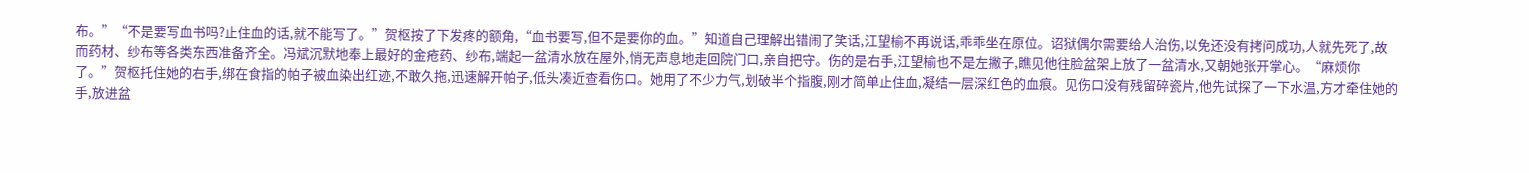布。”“不是要写血书吗?止住血的话,就不能写了。”贺枢按了下发疼的额角,“血书要写,但不是要你的血。”知道自己理解出错闹了笑话,江望榆不再说话,乖乖坐在原位。诏狱偶尔需要给人治伤,以免还没有拷问成功,人就先死了,故而药材、纱布等各类东西准备齐全。冯斌沉默地奉上最好的金疮药、纱布,端起一盆清水放在屋外,悄无声息地走回院门口,亲自把守。伤的是右手,江望榆也不是左撇子,瞧见他往脸盆架上放了一盆清水,又朝她张开掌心。“麻烦你了。”贺枢托住她的右手,绑在食指的帕子被血染出红迹,不敢久拖,迅速解开帕子,低头凑近查看伤口。她用了不少力气,划破半个指腹,刚才简单止住血,凝结一层深红色的血痕。见伤口没有残留碎瓷片,他先试探了一下水温,方才牵住她的手,放进盆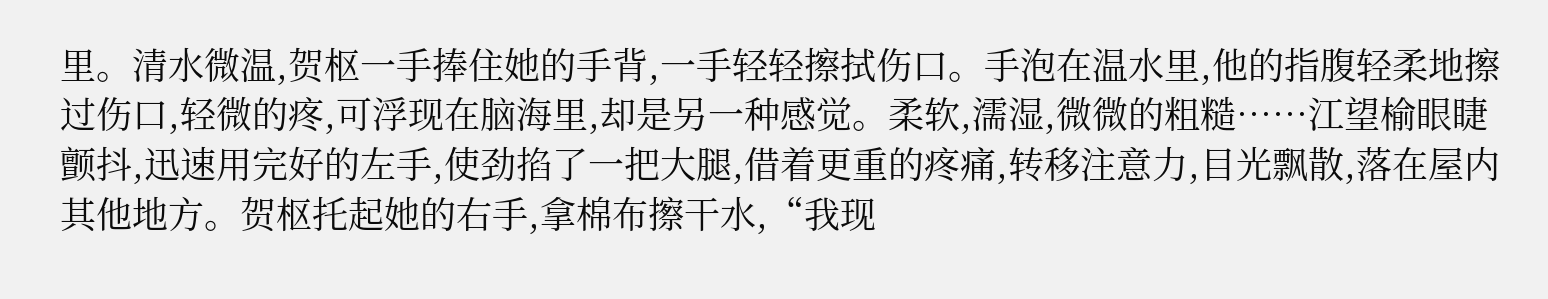里。清水微温,贺枢一手捧住她的手背,一手轻轻擦拭伤口。手泡在温水里,他的指腹轻柔地擦过伤口,轻微的疼,可浮现在脑海里,却是另一种感觉。柔软,濡湿,微微的粗糙……江望榆眼睫颤抖,迅速用完好的左手,使劲掐了一把大腿,借着更重的疼痛,转移注意力,目光飘散,落在屋内其他地方。贺枢托起她的右手,拿棉布擦干水,“我现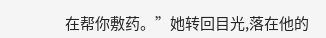在帮你敷药。”她转回目光,落在他的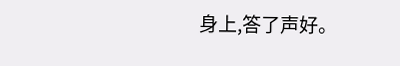身上,答了声好。